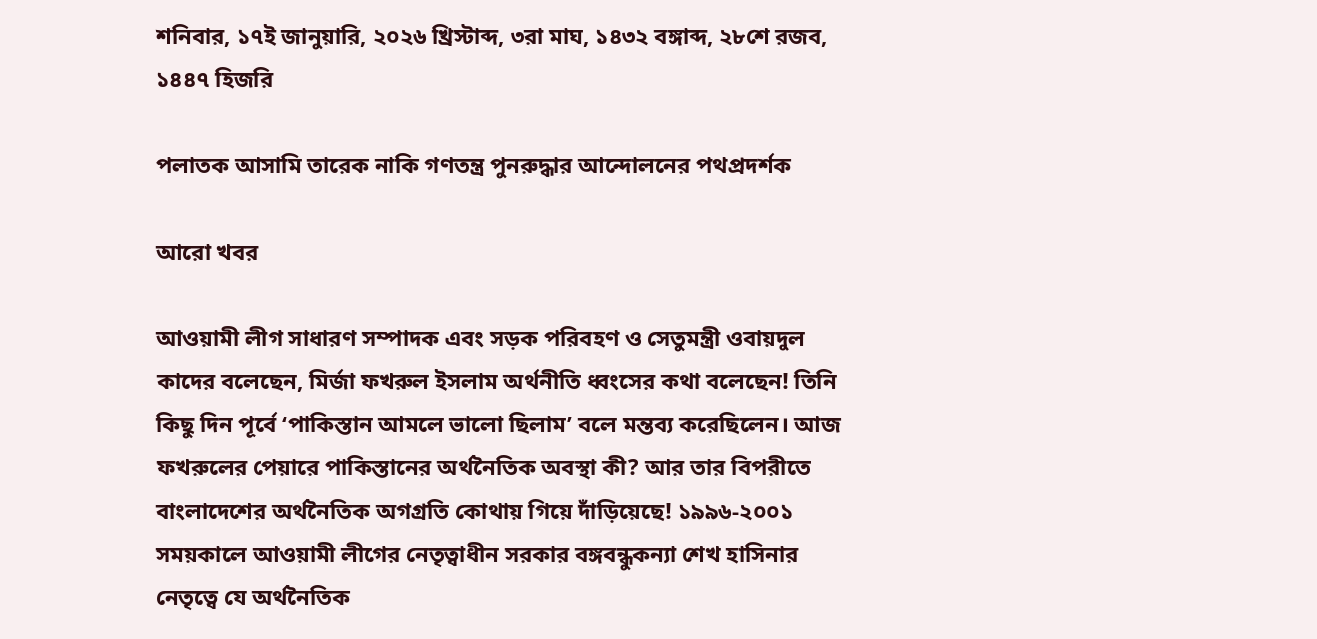শনিবার, ১৭ই জানুয়ারি, ২০২৬ খ্রিস্টাব্দ, ৩রা মাঘ, ১৪৩২ বঙ্গাব্দ, ২৮শে রজব, ১৪৪৭ হিজরি

পলাতক আসামি তারেক নাকি গণতন্ত্র পুনরুদ্ধার আন্দোলনের পথপ্রদর্শক

আরো খবর

আওয়ামী লীগ সাধারণ সম্পাদক এবং সড়ক পরিবহণ ও সেতুমন্ত্রী ওবায়দুল কাদের বলেছেন, মির্জা ফখরুল ইসলাম অর্থনীতি ধ্বংসের কথা বলেছেন! তিনি কিছু দিন পূর্বে ‘পাকিস্তান আমলে ভালো ছিলাম’ বলে মন্তব্য করেছিলেন। আজ ফখরুলের পেয়ারে পাকিস্তানের অর্থনৈতিক অবস্থা কী? আর তার বিপরীতে বাংলাদেশের অর্থনৈতিক অগগ্রতি কোথায় গিয়ে দাঁড়িয়েছে! ১৯৯৬-২০০১ সময়কালে আওয়ামী লীগের নেতৃত্বাধীন সরকার বঙ্গবন্ধুকন্যা শেখ হাসিনার নেতৃত্বে যে অর্থনৈতিক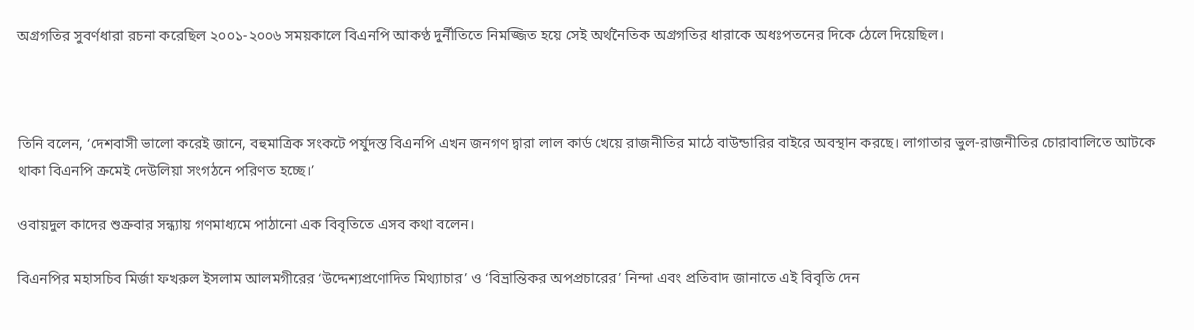অগ্রগতির সুবর্ণধারা রচনা করেছিল ২০০১-২০০৬ সময়কালে বিএনপি আকণ্ঠ দুর্নীতিতে নিমজ্জিত হয়ে সেই অর্থনৈতিক অগ্রগতির ধারাকে অধঃপতনের দিকে ঠেলে দিয়েছিল।



তিনি বলেন, ‘দেশবাসী ভালো করেই জানে, বহুমাত্রিক সংকটে পর্যুদস্ত বিএনপি এখন জনগণ দ্বারা লাল কার্ড খেয়ে রাজনীতির মাঠে বাউন্ডারির বাইরে অবস্থান করছে। লাগাতার ভুল-রাজনীতির চোরাবালিতে আটকে থাকা বিএনপি ক্রমেই দেউলিয়া সংগঠনে পরিণত হচ্ছে।’

ওবায়দুল কাদের শুক্রবার সন্ধ্যায় গণমাধ্যমে পাঠানো এক বিবৃতিতে এসব কথা বলেন।

বিএনপির মহাসচিব মির্জা ফখরুল ইসলাম আলমগীরের ‘উদ্দেশ্যপ্রণোদিত মিথ্যাচার’ ও ‘বিভ্রান্তিকর অপপ্রচারের’ নিন্দা এবং প্রতিবাদ জানাতে এই বিবৃতি দেন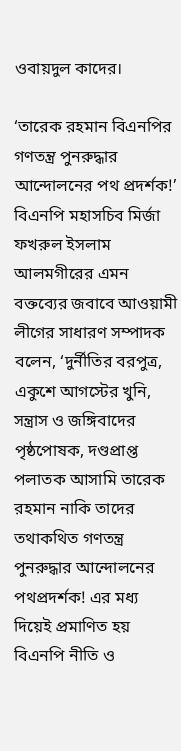ওবায়দুল কাদের।

‘তারেক রহমান বিএনপির গণতন্ত্র পুনরুদ্ধার আন্দোলনের পথ প্রদর্শক!’ বিএনপি মহাসচিব মির্জা ফখরুল ইসলাম আলমগীরের এমন বক্তব্যের জবাবে আওয়ামী লীগের সাধারণ সম্পাদক বলেন, ‘দুর্নীতির বরপুত্র, একুশে আগস্টের খুনি, সন্ত্রাস ও জঙ্গিবাদের পৃষ্ঠপোষক, দণ্ডপ্রাপ্ত পলাতক আসামি তারেক রহমান নাকি তাদের তথাকথিত গণতন্ত্র পুনরুদ্ধার আন্দোলনের পথপ্রদর্শক! এর মধ্য দিয়েই প্রমাণিত হয় বিএনপি নীতি ও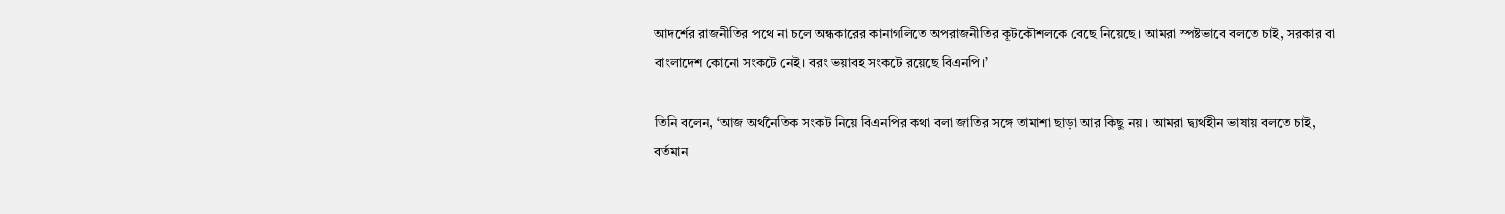আদর্শের রাজনীতির পথে না চলে অন্ধকারের কানাগলিতে অপরাজনীতির কূটকৌশলকে বেছে নিয়েছে। আমরা স্পষ্টভাবে বলতে চাই, সরকার বা বাংলাদেশ কোনো সংকটে নেই। বরং ভয়াবহ সংকটে রয়েছে বিএনপি।’

তিনি বলেন, ‘আজ অর্থনৈতিক সংকট নিয়ে বিএনপির কথা বলা জাতির সঙ্গে তামাশা ছাড়া আর কিছু নয়। আমরা দ্ব্যর্থহীন ভাষায় বলতে চাই, বর্তমান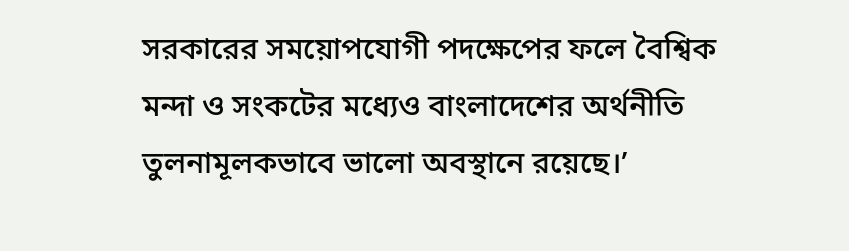সরকারের সময়োপযোগী পদক্ষেপের ফলে বৈশ্বিক মন্দা ও সংকটের মধ্যেও বাংলাদেশের অর্থনীতি তুলনামূলকভাবে ভালো অবস্থানে রয়েছে।’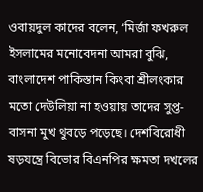ওবায়দুল কাদের বলেন, ‘মির্জা ফখরুল ইসলামের মনোবেদনা আমরা বুঝি, বাংলাদেশ পাকিস্তান কিংবা শ্রীলংকার মতো দেউলিয়া না হওয়ায় তাদের সুপ্ত-বাসনা মুখ থুবড়ে পড়েছে। দেশবিরোধী ষড়যন্ত্রে বিভোর বিএনপির ক্ষমতা দখলের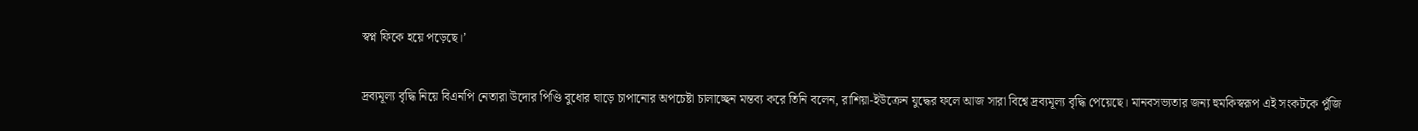স্বপ্ন ফিকে হয়ে পড়েছে।’

দ্রব্যমূল্য বৃদ্ধি নিয়ে বিএনপি নেতারা উদোর পিণ্ডি বুধোর ঘাড়ে চাপানোর অপচেষ্টা চালাচ্ছেন মন্তব্য করে তিনি বলেন, রাশিয়া-ইউক্রেন যুদ্ধের ফলে আজ সারা বিশ্বে দ্রব্যমূল্য বৃদ্ধি পেয়েছে। মানবসভ্যতার জন্য হুমকিস্বরূপ এই সংকটকে পুঁজি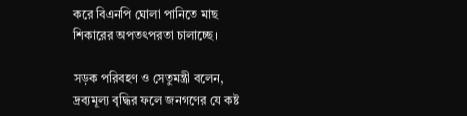করে বিএনপি ঘোলা পানিতে মাছ শিকারের অপতৎপরতা চালাচ্ছে।

সড়ক পরিবহণ ও সেতুমন্ত্রী বলেন, দ্রব্যমূল্য বৃদ্ধির ফলে জনগণের যে কষ্ট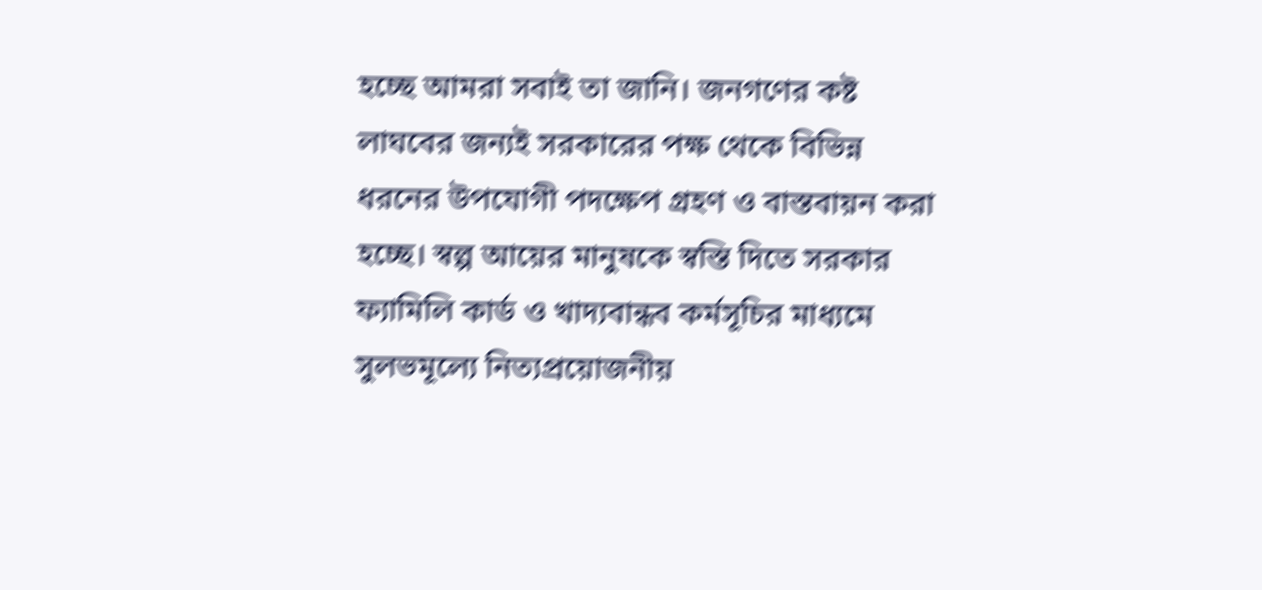হচ্ছে আমরা সবাই তা জানি। জনগণের কষ্ট লাঘবের জন্যই সরকারের পক্ষ থেকে বিভিন্ন ধরনের উপযোগী পদক্ষেপ গ্রহণ ও বাস্তবায়ন করা হচ্ছে। স্বল্প আয়ের মানুষকে স্বস্তি দিতে সরকার ফ্যামিলি কার্ড ও খাদ্যবান্ধব কর্মসূচির মাধ্যমে সুলভমূল্যে নিত্যপ্রয়োজনীয়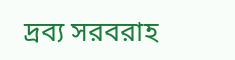দ্রব্য সরবরাহ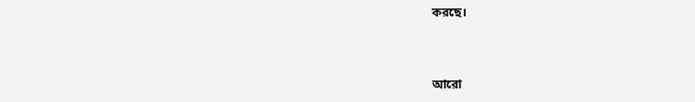করছে।



আরো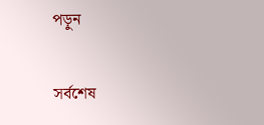পড়ুন

সর্বশেষ